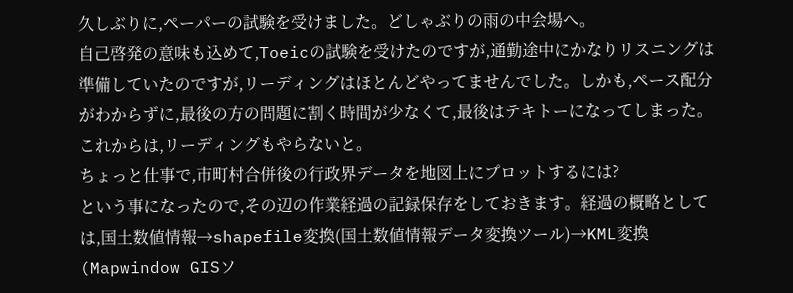久しぶりに,ペーパーの試験を受けました。どしゃぶりの雨の中会場へ。
自己啓発の意味も込めて,Toeicの試験を受けたのですが,通勤途中にかなりリスニングは準備していたのですが,リーディングはほとんどやってませんでした。しかも,ペース配分がわからずに,最後の方の問題に割く時間が少なくて,最後はテキトーになってしまった。
これからは,リーディングもやらないと。
ちょっと仕事で,市町村合併後の行政界データを地図上にプロットするには?
という事になったので,その辺の作業経過の記録保存をしておきます。経過の概略としては,国土数値情報→shapefile変換(国土数値情報データ変換ツール)→KML変換(Mapwindow GISソ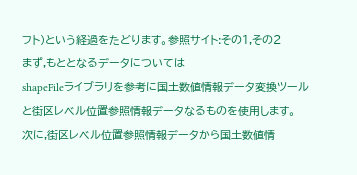フト)という経過をたどります。参照サイト:その1,その2
まず,もととなるデータについては
shapeFileライブラリを参考に国土数値情報データ変換ツールと街区レベル位置参照情報データなるものを使用します。
次に,街区レベル位置参照情報データから国土数値情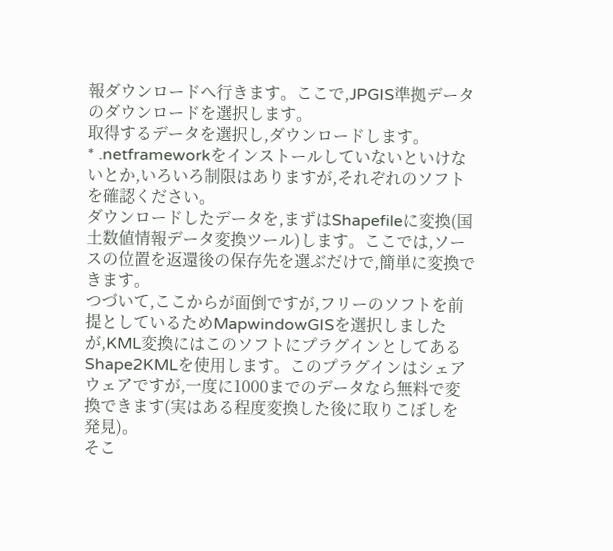報ダウンロードへ行きます。ここで,JPGIS準拠データのダウンロードを選択します。
取得するデータを選択し,ダウンロードします。
* .netframeworkをインストールしていないといけないとか,いろいろ制限はありますが,それぞれのソフトを確認ください。
ダウンロードしたデータを,まずはShapefileに変換(国土数値情報データ変換ツール)します。ここでは,ソースの位置を返還後の保存先を選ぶだけで,簡単に変換できます。
つづいて,ここからが面倒ですが,フリーのソフトを前提としているためMapwindowGISを選択しましたが,KML変換にはこのソフトにプラグインとしてあるShape2KMLを使用します。このプラグインはシェアウェアですが,一度に1000までのデータなら無料で変換できます(実はある程度変換した後に取りこぼしを発見)。
そこ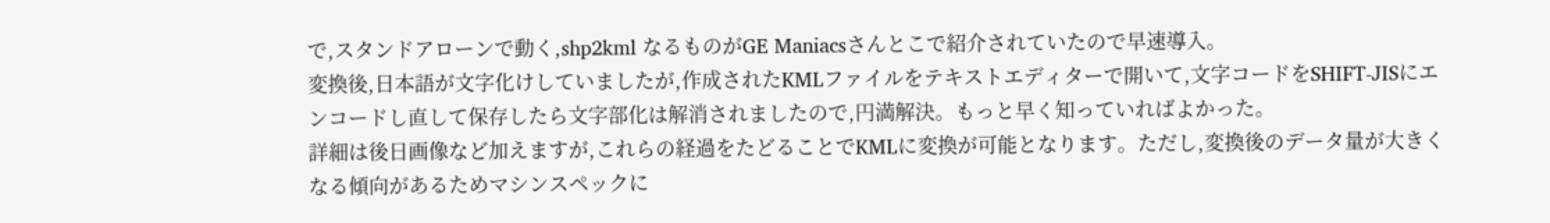で,スタンドアローンで動く,shp2kml なるものがGE Maniacsさんとこで紹介されていたので早速導入。
変換後,日本語が文字化けしていましたが,作成されたKMLファイルをテキストエディターで開いて,文字コードをSHIFT-JISにエンコードし直して保存したら文字部化は解消されましたので,円満解決。もっと早く知っていればよかった。
詳細は後日画像など加えますが,これらの経過をたどることでKMLに変換が可能となります。ただし,変換後のデータ量が大きくなる傾向があるためマシンスペックに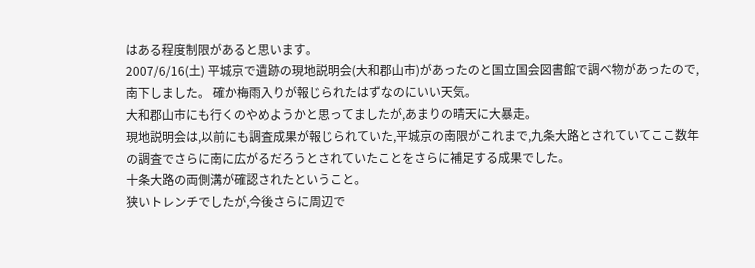はある程度制限があると思います。
2007/6/16(土) 平城京で遺跡の現地説明会(大和郡山市)があったのと国立国会図書館で調べ物があったので,南下しました。 確か梅雨入りが報じられたはずなのにいい天気。
大和郡山市にも行くのやめようかと思ってましたが,あまりの晴天に大暴走。
現地説明会は,以前にも調査成果が報じられていた,平城京の南限がこれまで,九条大路とされていてここ数年の調査でさらに南に広がるだろうとされていたことをさらに補足する成果でした。
十条大路の両側溝が確認されたということ。
狭いトレンチでしたが,今後さらに周辺で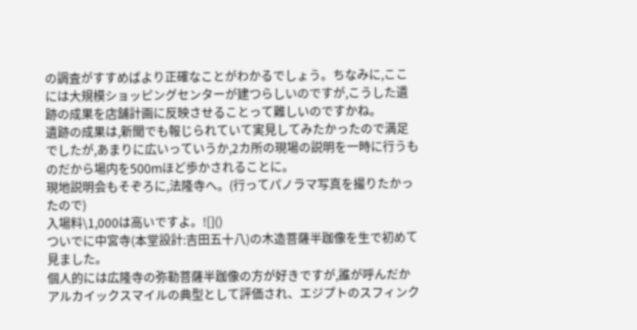の調査がすすめばより正確なことがわかるでしょう。ちなみに,ここには大規模ショッピングセンターが建つらしいのですが,こうした遺跡の成果を店舗計画に反映させることって難しいのですかね。
遺跡の成果は,新聞でも報じられていて実見してみたかったので満足でしたが,あまりに広いっていうか,2カ所の現場の説明を一時に行うものだから場内を500mほど歩かされることに。
現地説明会もそぞろに,法隆寺へ。(行ってパノラマ写真を撮りたかったので)
入場料\1,000は高いですよ。![]()
ついでに中宮寺(本堂設計:吉田五十八)の木造菩薩半跏像を生で初めて見ました。
個人的には広隆寺の弥勒菩薩半跏像の方が好きですが,誰が呼んだかアルカイックスマイルの典型として評価され、エジプトのスフィンク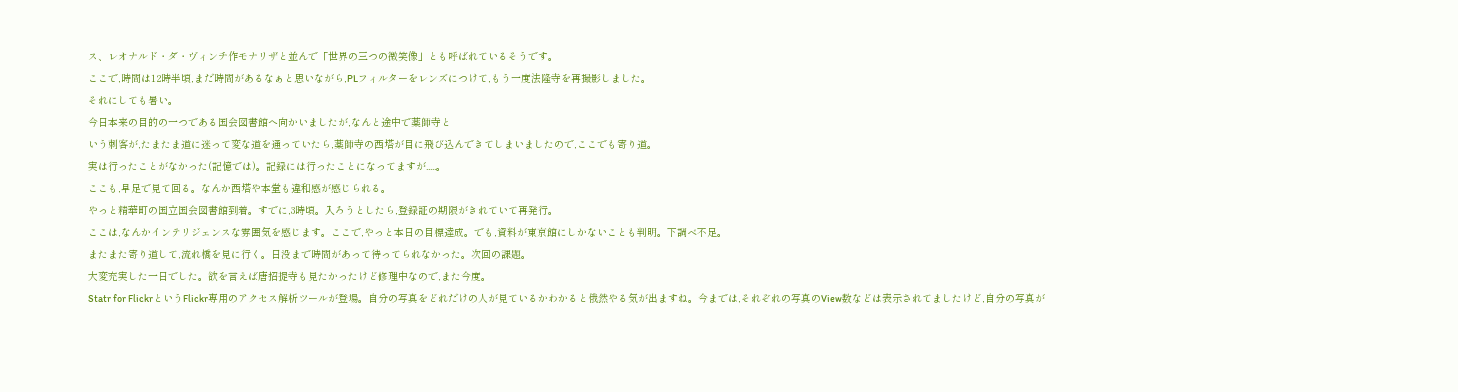ス、レオナルド・ダ・ヴィンチ作モナリザと並んで「世界の三つの微笑像」とも呼ばれているそうです。
ここで,時間は12時半頃,まだ時間があるなぁと思いながら,PLフィルターをレンズにつけて,もう一度法隆寺を再撮影しました。
それにしても暑い。
今日本来の目的の一つである国会図書館へ向かいましたが,なんと途中で薬師寺と
いう刺客が,たまたま道に迷って変な道を通っていたら,薬師寺の西塔が目に飛び込んできてしまいましたので,ここでも寄り道。
実は行ったことがなかった(記憶では)。記録には行ったことになってますが.....。
ここも,早足で見て回る。なんか西塔や本堂も違和感が感じられる。
やっと精華町の国立国会図書館到着。すでに,3時頃。入ろうとしたら,登録証の期限がきれていて再発行。
ここは,なんかインテリジェンスな雰囲気を感じます。ここで,やっと本日の目標達成。でも,資料が東京館にしかないことも判明。下調べ不足。
またまた寄り道して,流れ橋を見に行く。日没まで時間があって待ってられなかった。次回の課題。
大変充実した一日でした。欲を言えば唐招提寺も見たかったけど修理中なので,また今度。
Statr for FlickrというFlickr専用のアクセス解析ツールが登場。自分の写真をどれだけの人が見ているかわかると俄然やる気が出ますね。今までは,それぞれの写真のView数などは表示されてましたけど,自分の写真が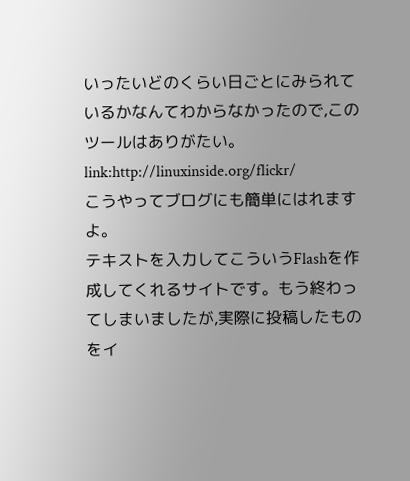いったいどのくらい日ごとにみられているかなんてわからなかったので,このツールはありがたい。
link:http://linuxinside.org/flickr/
こうやってブログにも簡単にはれますよ。
テキストを入力してこういうFlashを作成してくれるサイトです。もう終わってしまいましたが,実際に投稿したものをイ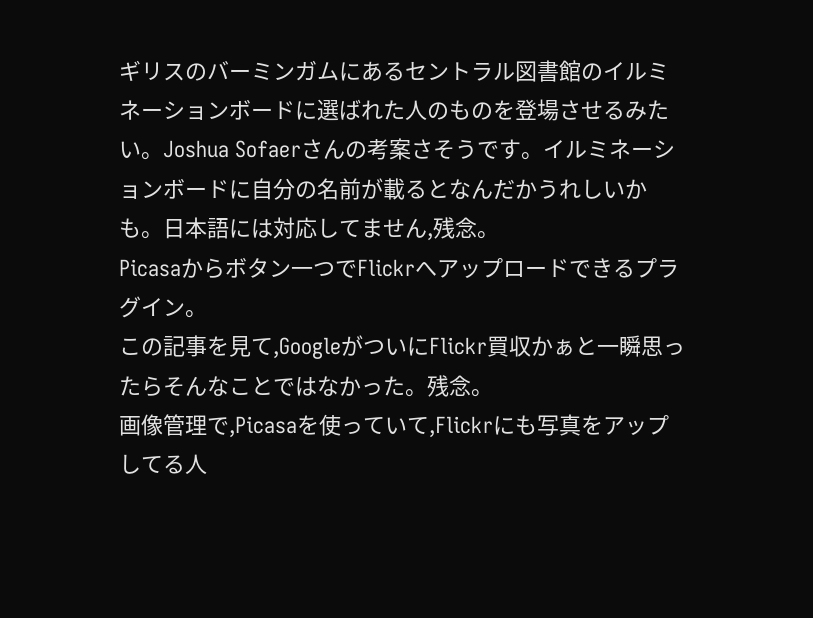ギリスのバーミンガムにあるセントラル図書館のイルミネーションボードに選ばれた人のものを登場させるみたい。Joshua Sofaerさんの考案さそうです。イルミネーションボードに自分の名前が載るとなんだかうれしいかも。日本語には対応してません,残念。
Picasaからボタン一つでFlickrへアップロードできるプラグイン。
この記事を見て,GoogleがついにFlickr買収かぁと一瞬思ったらそんなことではなかった。残念。
画像管理で,Picasaを使っていて,Flickrにも写真をアップしてる人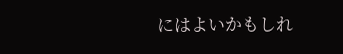にはよいかもしれ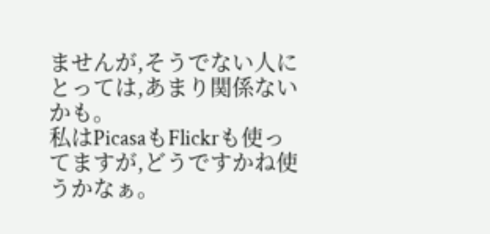ませんが,そうでない人にとっては,あまり関係ないかも。
私はPicasaもFlickrも使ってますが,どうですかね使うかなぁ。